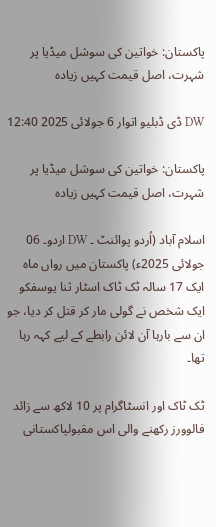پاکستان: خواتین کی سوشل میڈیا پر شہرت، اصل قیمت کہیں زیادہ

DW ڈی ڈبلیو اتوار 6 جولائی 2025 12:40

پاکستان: خواتین کی سوشل میڈیا پر شہرت، اصل قیمت کہیں زیادہ

اسلام آباد (اُردو پوائنٹ ۔ DW اردو۔ 06 جولائی 2025ء) پاکستان میں رواں ماہ ایک 17 سالہ ٹک ٹاک اسٹار ثنا یوسفکو ایک شخص نے گولی مار کر قتل کر دیا، جو ان سے بارہا آن لائن رابطے کے لیے کہہ رہا تھا۔

ٹک ٹاک اور انسٹاگرام پر 10 لاکھ سے زائد فالوورز رکھنے والی اس مقبولپاکستانی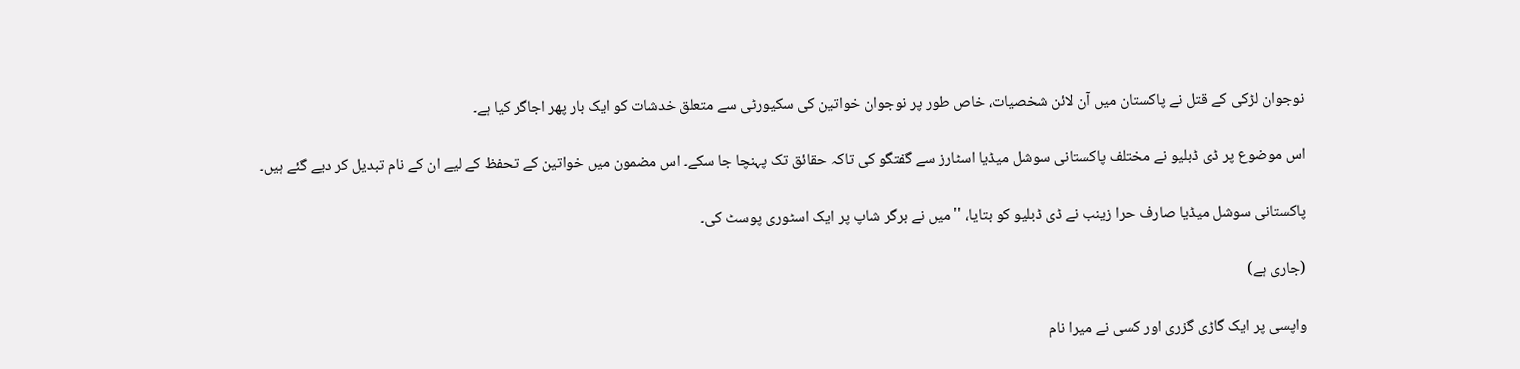نوجوان لڑکی کے قتل نے پاکستان میں آن لائن شخصیات، خاص طور پر نوجوان خواتین کی سکیورٹی سے متعلق خدشات کو ایک بار پھر اجاگر کیا ہے۔

اس موضوع پر ڈی ڈبلیو نے مختلف پاکستانی سوشل میڈیا اسٹارز سے گفتگو کی تاکہ حقائق تک پہنچا جا سکے۔ اس مضمون میں خواتین کے تحفظ کے لیے ان کے نام تبدیل کر دیے گئے ہیں۔

پاکستانی سوشل میڈیا صارف حرا زینب نے ڈی ڈبلیو کو بتایا، ''میں نے برگر شاپ پر ایک اسٹوری پوسٹ کی۔

(جاری ہے)

واپسی پر ایک گاڑی گزری اور کسی نے میرا نام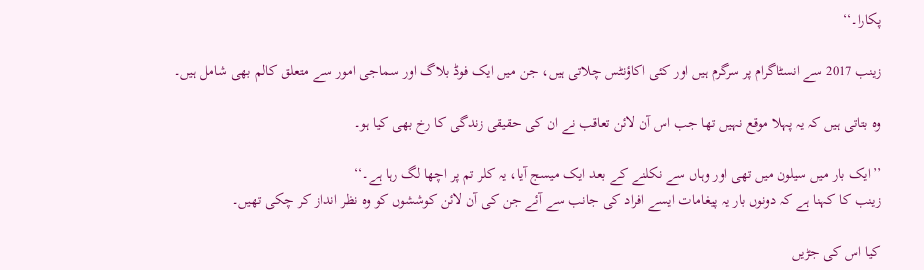پکارا۔‘‘

زینب 2017 سے انسٹاگرام پر سرگرم ہیں اور کئی اکاؤنٹس چلاتی ہیں، جن میں ایک فوڈ بلاگ اور سماجی امور سے متعلق کالم بھی شامل ہیں۔

وہ بتاتی ہیں کہ یہ پہلا موقع نہیں تھا جب اس آن لائن تعاقب نے ان کی حقیقی زندگی کا رخ بھی کیا ہو۔

’’ایک بار میں سیلون میں تھی اور وہاں سے نکلنے کے بعد ایک میسج آیا، یہ کلر تم پر اچھا لگ رہا ہے۔‘‘
زینب کا کہنا ہے کہ دونوں بار یہ پیغامات ایسے افراد کی جانب سے آئے جن کی آن لائن کوششوں کو وہ نظر انداز کر چکی تھیں۔

کیا اس کی جڑیں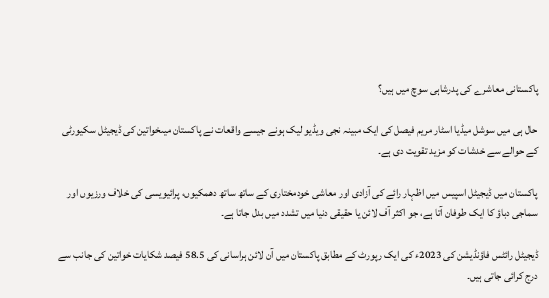پاکستانی معاشرے کی پدرشاہی سوچ میں ہیں؟

حال ہی میں سوشل میڈیا اسٹار مریم فیصل کی ایک مبینہ نجی ویڈیو لیک ہونے جیسے واقعات نے پاکستان میںخواتین کی ڈیجیٹل سکیورٹی کے حوالے سے خدشات کو مزید تقویت دی ہے۔

پاکستان میں ڈیجیٹل اسپیس میں اظہار رائے کی آزادی اور معاشی خودمختاری کے ساتھ ساتھ دھمکیوں، پرائیویسی کی خلاف ورزیوں اور سماجی دباؤ کا ایک طوفان آتا ہے، جو اکثر آف لائن یا حقیقی دنیا میں تشدد میں بدل جاتا ہے۔

ڈیجیٹل رائٹس فاؤنڈیشن کی 2023ء کی ایک رپورٹ کے مطابق پاکستان میں آن لائن ہراسانی کی 58.5 فیصد شکایات خواتین کی جانب سے درج کرائی جاتی ہیں۔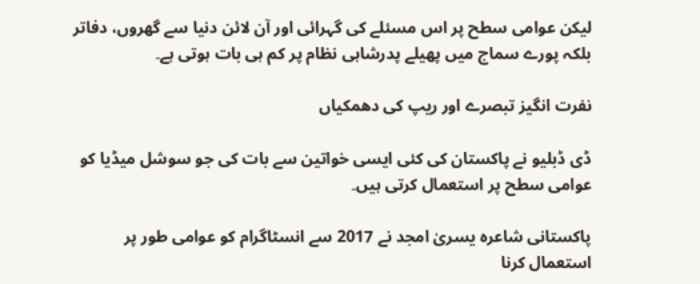لیکن عوامی سطح پر اس مسئلے کی گہرائی اور آن لائن دنیا سے گھروں، دفاتر بلکہ پورے سماج میں پھیلے پدرشاہی نظام پر کم ہی بات ہوتی ہے۔

نفرت انگیز تبصرے اور ریپ کی دھمکیاں

ڈی ڈبلیو نے پاکستان کی کئی ایسی خواتین سے بات کی جو سوشل میڈیا کو عوامی سطح پر استعمال کرتی ہیں۔

پاکستانی شاعرہ یسریٰ امجد نے 2017 سے انسٹاگرام کو عوامی طور پر استعمال کرنا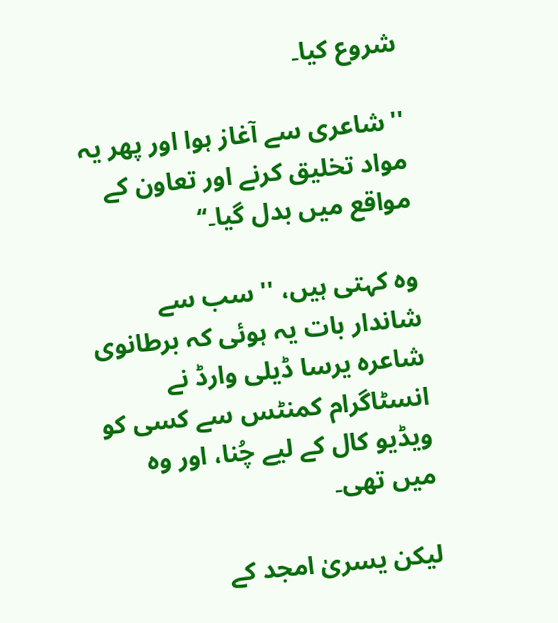شروع کیا۔

''شاعری سے آغاز ہوا اور پھر یہ مواد تخلیق کرنے اور تعاون کے مواقع میں بدل گیا۔‘‘

وہ کہتی ہیں، '' سب سے شاندار بات یہ ہوئی کہ برطانوی شاعرہ یرسا ڈیلی وارڈ نے انسٹاگرام کمنٹس سے کسی کو ویڈیو کال کے لیے چُنا، اور وہ میں تھی۔

لیکن یسریٰ امجد کے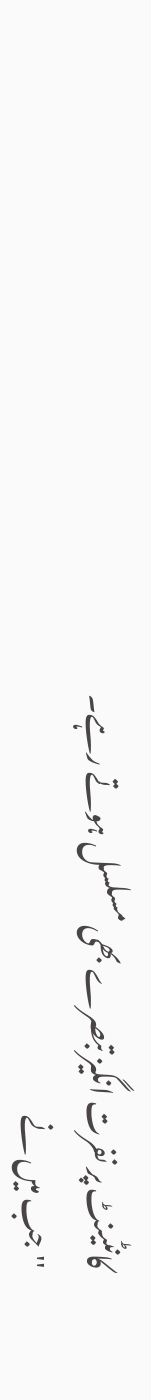کانٹینٹ پر نفرت انگیز تبصرے بھی مسلسل ہوتے رہے۔ ''جب میں نے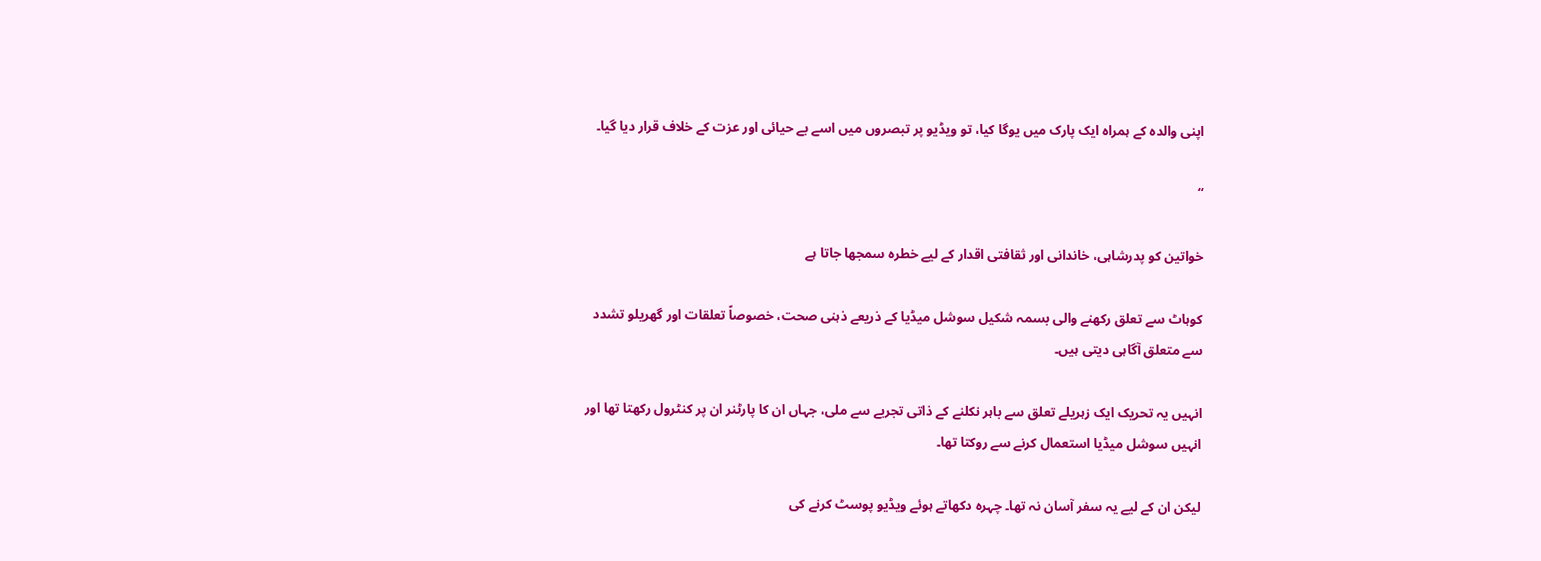اپنی والدہ کے ہمراہ ایک پارک میں یوگا کیا، تو ویڈیو پر تبصروں میں اسے بے حیائی اور عزت کے خلاف قرار دیا گیا۔

‘‘

خواتین کو پدرشاہی، خاندانی اور ثقافتی اقدار کے لیے خطرہ سمجھا جاتا ہے

کوہاٹ سے تعلق رکھنے والی بسمہ شکیل سوشل میڈیا کے ذریعے ذہنی صحت، خصوصاً تعلقات اور گھریلو تشدد سے متعلق آگاہی دیتی ہیں۔

انہیں یہ تحریک ایک زہریلے تعلق سے باہر نکلنے کے ذاتی تجربے سے ملی، جہاں ان کا پارٹنر ان پر کنٹرول رکھتا تھا اور انہیں سوشل میڈیا استعمال کرنے سے روکتا تھا۔

لیکن ان کے لیے یہ سفر آسان نہ تھا۔ چہرہ دکھاتے ہوئے ویڈیو پوسٹ کرنے کی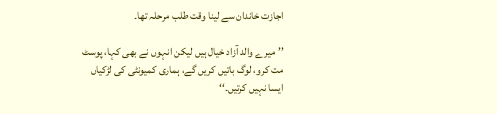اجازت خاندان سے لینا وقت طلب مرحلہ تھا۔

’’میرے والد آزاد خیال ہیں لیکن انہوں نے بھی کہا، پوسٹ مت کرو، لوگ باتیں کریں گے، ہماری کمیونٹی کی لڑکیاں ایسا نہیں کرتیں۔‘‘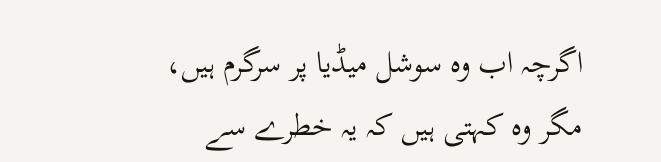اگرچہ اب وہ سوشل میڈیا پر سرگرم ہیں، مگر وہ کہتی ہیں کہ یہ خطرے سے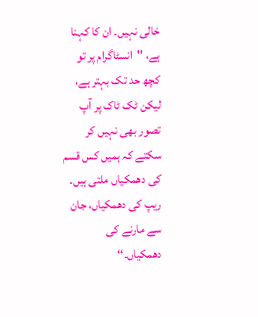خالی نہیں۔ ان کا کہنا ہے، ''انسٹاگرام پر تو کچھ حد تک بہتر ہے، لیکن ٹک ٹاک پر آپ تصور بھی نہیں کر سکتے کہ ہمیں کس قسم کی دھمکیاں ملتی ہیں۔ ریپ کی دھمکیاں، جان سے مارنے کی دھمکیاں۔‘‘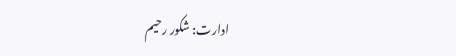ادارت: شکور رحیم